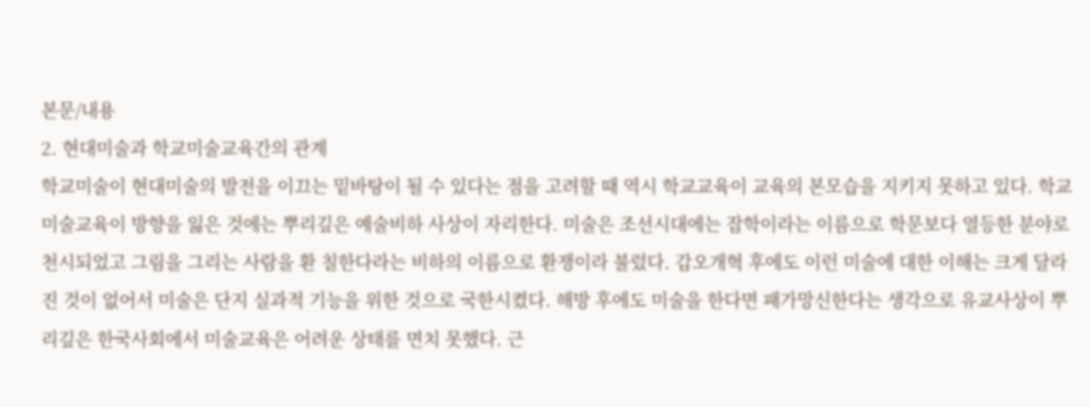본문/내용
2. 현대미술과 학교미술교육간의 관계
학교미술이 현대미술의 발전을 이끄는 밑바탕이 될 수 있다는 점을 고려할 때 역시 학교교육이 교육의 본모습을 지키지 못하고 있다. 학교미술교육이 방향을 잃은 것에는 뿌리깊은 예술비하 사상이 자리한다. 미술은 조선시대에는 잡학이라는 이름으로 학문보다 열등한 분야로 천시되었고 그림을 그리는 사람을 환 칠한다라는 비하의 이름으로 환쟁이라 불렀다. 갑오개혁 후에도 이런 미술에 대한 이해는 크게 달라진 것이 없어서 미술은 단지 실과적 기능을 위한 것으로 국한시켰다. 해방 후에도 미술을 한다면 패가망신한다는 생각으로 유교사상이 뿌리깊은 한국사회에서 미술교육은 어려운 상태를 면치 못했다. 근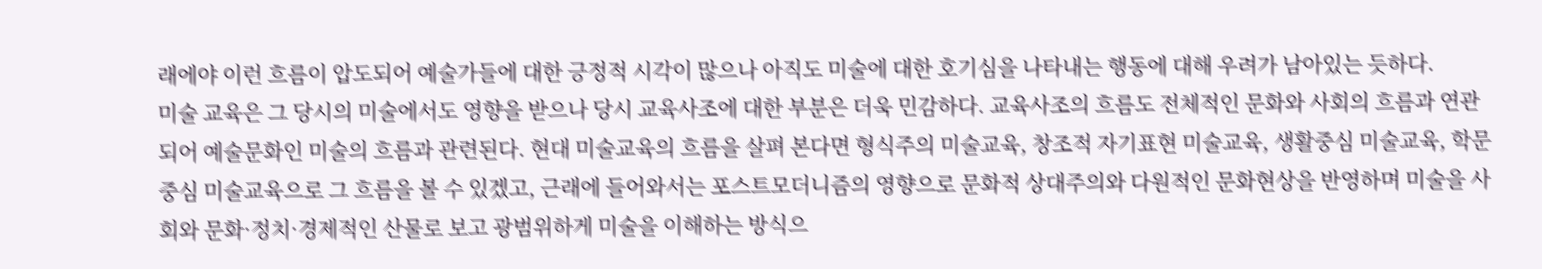래에야 이런 흐름이 압도되어 예술가들에 대한 긍정적 시각이 많으나 아직도 미술에 대한 호기심을 나타내는 행동에 대해 우려가 남아있는 듯하다.
미술 교육은 그 당시의 미술에서도 영향을 받으나 당시 교육사조에 대한 부분은 더욱 민감하다. 교육사조의 흐름도 전체적인 문화와 사회의 흐름과 연관되어 예술문화인 미술의 흐름과 관련된다. 현대 미술교육의 흐름을 살펴 본다면 형식주의 미술교육, 창조적 자기표현 미술교육, 생활중심 미술교육, 학문중심 미술교육으로 그 흐름을 볼 수 있겠고, 근래에 들어와서는 포스트모더니즘의 영향으로 문화적 상대주의와 다원적인 문화현상을 반영하며 미술을 사회와 문화·정치·경제적인 산물로 보고 광범위하게 미술을 이해하는 방식으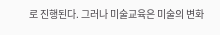로 진행된다. 그러나 미술교육은 미술의 변화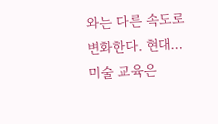와는 다른 속도로 변화한다. 현대…
미술 교육은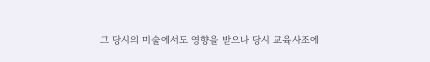그 당시의 미술에서도 영향을 받으나 당시 교육사조에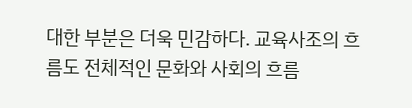대한 부분은 더욱 민감하다. 교육사조의 흐름도 전체적인 문화와 사회의 흐름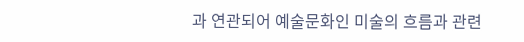과 연관되어 예술문화인 미술의 흐름과 관련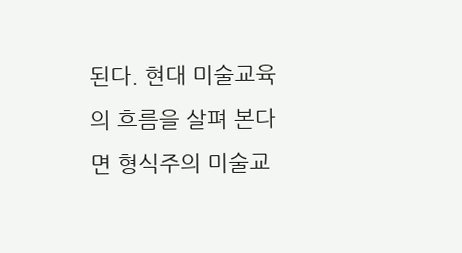된다. 현대 미술교육의 흐름을 살펴 본다면 형식주의 미술교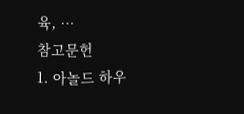육, …
참고문헌
1. 아놀드 하우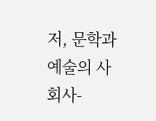저, 문학과 예술의 사회사-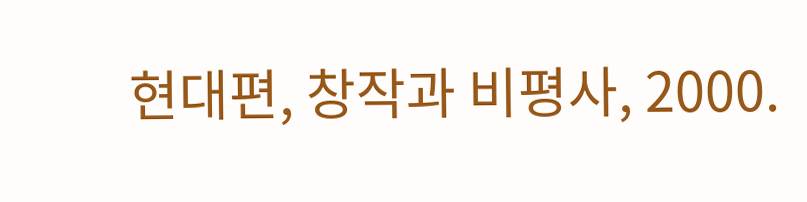현대편, 창작과 비평사, 2000.